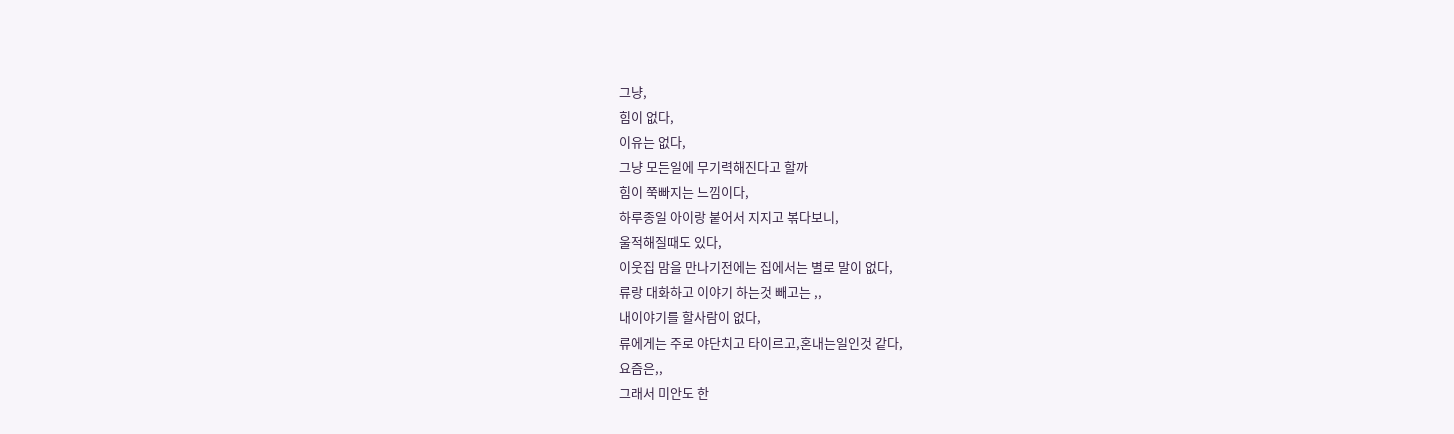그냥,
힘이 없다,
이유는 없다,
그냥 모든일에 무기력해진다고 할까
힘이 쭉빠지는 느낌이다,
하루종일 아이랑 붙어서 지지고 볶다보니,
울적해질때도 있다,
이웃집 맘을 만나기전에는 집에서는 별로 말이 없다,
류랑 대화하고 이야기 하는것 빼고는 ,,
내이야기를 할사람이 없다,
류에게는 주로 야단치고 타이르고,혼내는일인것 같다,
요즘은,,
그래서 미안도 한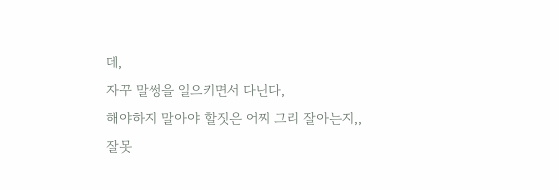데,
자꾸 말썽을 일으키면서 다닌다,
해야하지 말아야 할짓은 어찌 그리 잘아는지,,
잘못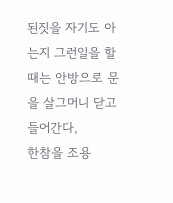된짓을 자기도 아는지 그런일을 할때는 안방으로 문을 살그머니 닫고 들어간다,
한참을 조용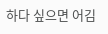하다 싶으면 어김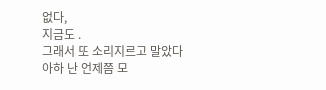없다,
지금도 .
그래서 또 소리지르고 말았다
아하 난 언제쯤 모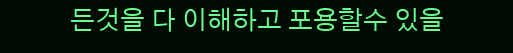든것을 다 이해하고 포용할수 있을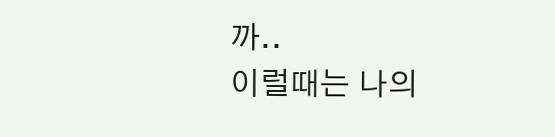까..
이럴때는 나의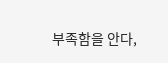부족함을 안다,